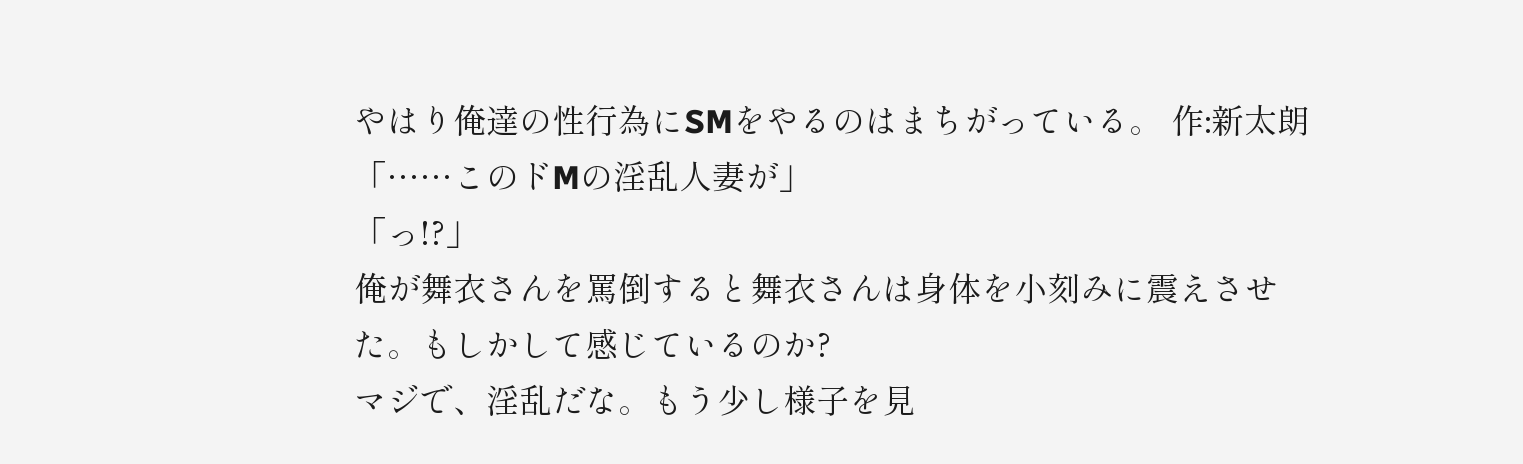やはり俺達の性行為にSMをやるのはまちがっている。 作:新太朗
「……このドMの淫乱人妻が」
「っ!?」
俺が舞衣さんを罵倒すると舞衣さんは身体を小刻みに震えさせた。もしかして感じているのか?
マジで、淫乱だな。もう少し様子を見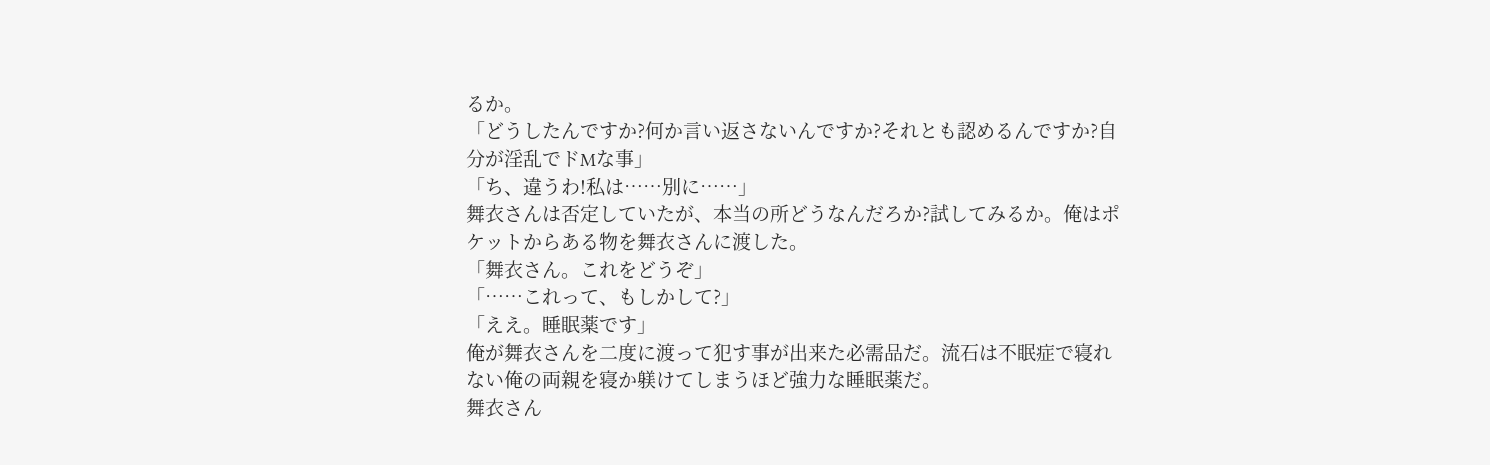るか。
「どうしたんですか?何か言い返さないんですか?それとも認めるんですか?自分が淫乱でドMな事」
「ち、違うわ!私は……別に……」
舞衣さんは否定していたが、本当の所どうなんだろか?試してみるか。俺はポケットからある物を舞衣さんに渡した。
「舞衣さん。これをどうぞ」
「……これって、もしかして?」
「ええ。睡眠薬です」
俺が舞衣さんを二度に渡って犯す事が出来た必需品だ。流石は不眠症で寝れない俺の両親を寝か躾けてしまうほど強力な睡眠薬だ。
舞衣さん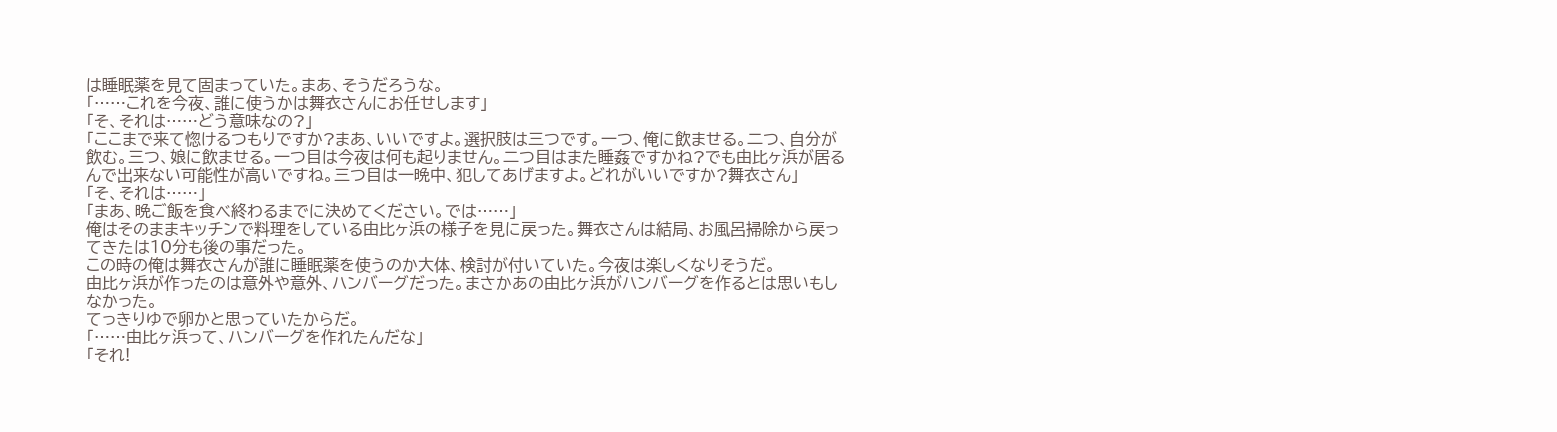は睡眠薬を見て固まっていた。まあ、そうだろうな。
「……これを今夜、誰に使うかは舞衣さんにお任せします」
「そ、それは……どう意味なの?」
「ここまで来て惚けるつもりですか?まあ、いいですよ。選択肢は三つです。一つ、俺に飲ませる。二つ、自分が飲む。三つ、娘に飲ませる。一つ目は今夜は何も起りません。二つ目はまた睡姦ですかね?でも由比ヶ浜が居るんで出来ない可能性が高いですね。三つ目は一晩中、犯してあげますよ。どれがいいですか?舞衣さん」
「そ、それは……」
「まあ、晩ご飯を食べ終わるまでに決めてください。では……」
俺はそのままキッチンで料理をしている由比ヶ浜の様子を見に戻った。舞衣さんは結局、お風呂掃除から戻ってきたは10分も後の事だった。
この時の俺は舞衣さんが誰に睡眠薬を使うのか大体、検討が付いていた。今夜は楽しくなりそうだ。
由比ヶ浜が作ったのは意外や意外、ハンバーグだった。まさかあの由比ヶ浜がハンバーグを作るとは思いもしなかった。
てっきりゆで卵かと思っていたからだ。
「……由比ヶ浜って、ハンバーグを作れたんだな」
「それ!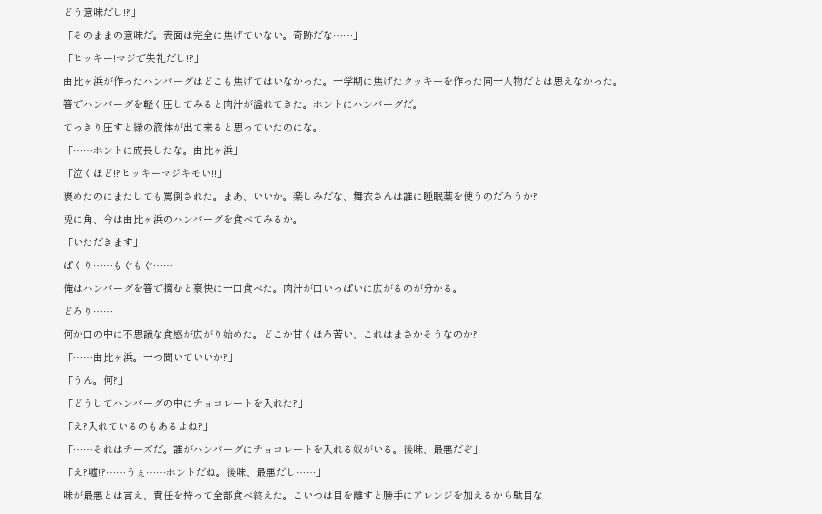どう意味だし!?」
「そのままの意味だ。表面は完全に焦げていない。奇跡だな……」
「ヒッキー!マジで失礼だし!?」
由比ヶ浜が作ったハンバーグはどこも焦げてはいなかった。一学期に焦げたクッキーを作った同一人物だとは思えなかった。
箸でハンバーグを軽く圧してみると肉汁が溢れてきた。ホントにハンバーグだ。
てっきり圧すと緑の液体が出て来ると思っていたのにな。
「……ホントに成長したな。由比ヶ浜」
「泣くほど!?ヒッキーマジキモい!!」
褒めたのにまたしても罵倒された。まあ、いいか。楽しみだな、舞衣さんは誰に睡眠薬を使うのだろうか?
兎に角、今は由比ヶ浜のハンバーグを食べてみるか。
「いただきます」
ぱくり……もぐもぐ……
俺はハンバーグを箸で摘むと豪快に一口食べた。肉汁が口いっぱいに広がるのが分かる。
どろり……
何か口の中に不思議な食感が広がり始めた。どこか甘くほろ苦い、これはまさかそうなのか?
「……由比ヶ浜。一つ聞いていいか?」
「うん。何?」
「どうしてハンバーグの中にチョコレートを入れた?」
「え?入れているのもあるよね?」
「……それはチーズだ。誰がハンバーグにチョコレートを入れる奴がいる。後味、最悪だぞ」
「え?嘘!?……うぇ……ホントだね。後味、最悪だし……」
味が最悪とは言え、責任を持って全部食べ終えた。こいつは目を離すと勝手にアレンジを加えるから駄目な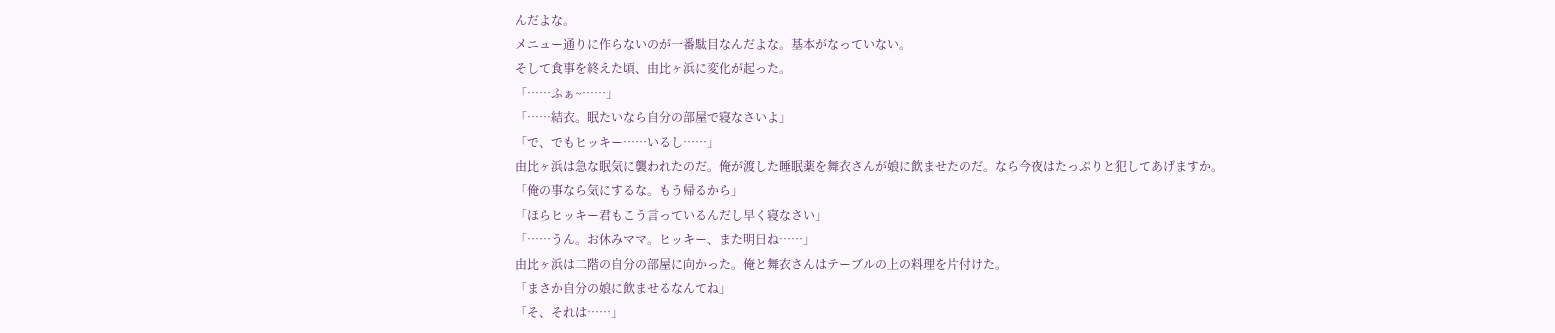んだよな。
メニュー通りに作らないのが一番駄目なんだよな。基本がなっていない。
そして食事を終えた頃、由比ヶ浜に変化が起った。
「……ふぁ~……」
「……結衣。眠たいなら自分の部屋で寝なさいよ」
「で、でもヒッキー……いるし……」
由比ヶ浜は急な眠気に襲われたのだ。俺が渡した睡眠薬を舞衣さんが娘に飲ませたのだ。なら今夜はたっぷりと犯してあげますか。
「俺の事なら気にするな。もう帰るから」
「ほらヒッキー君もこう言っているんだし早く寝なさい」
「……うん。お休みママ。ヒッキー、また明日ね……」
由比ヶ浜は二階の自分の部屋に向かった。俺と舞衣さんはテーブルの上の料理を片付けた。
「まさか自分の娘に飲ませるなんてね」
「そ、それは……」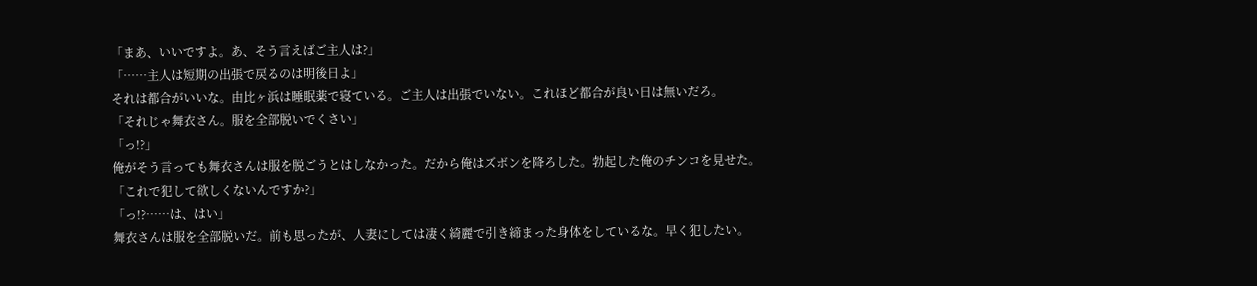「まあ、いいですよ。あ、そう言えばご主人は?」
「……主人は短期の出張で戻るのは明後日よ」
それは都合がいいな。由比ヶ浜は睡眠薬で寝ている。ご主人は出張でいない。これほど都合が良い日は無いだろ。
「それじゃ舞衣さん。服を全部脱いでくさい」
「っ!?」
俺がそう言っても舞衣さんは服を脱ごうとはしなかった。だから俺はズボンを降ろした。勃起した俺のチンコを見せた。
「これで犯して欲しくないんですか?」
「っ!?……は、はい」
舞衣さんは服を全部脱いだ。前も思ったが、人妻にしては凄く綺麗で引き締まった身体をしているな。早く犯したい。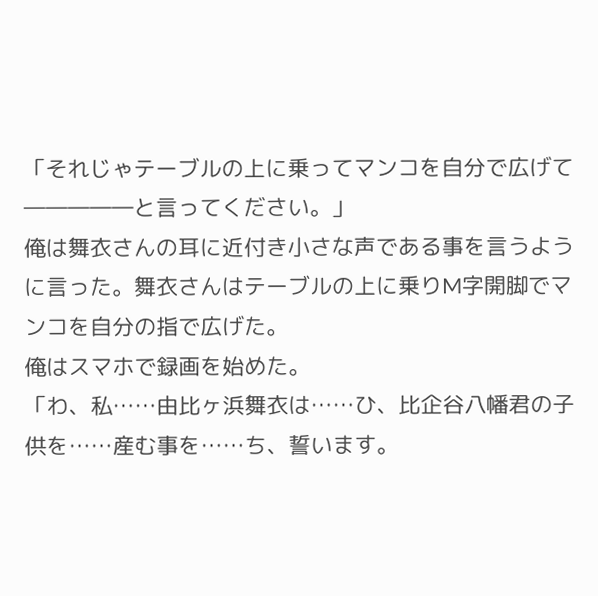「それじゃテーブルの上に乗ってマンコを自分で広げて―――――と言ってください。」
俺は舞衣さんの耳に近付き小さな声である事を言うように言った。舞衣さんはテーブルの上に乗りM字開脚でマンコを自分の指で広げた。
俺はスマホで録画を始めた。
「わ、私……由比ヶ浜舞衣は……ひ、比企谷八幡君の子供を……産む事を……ち、誓います。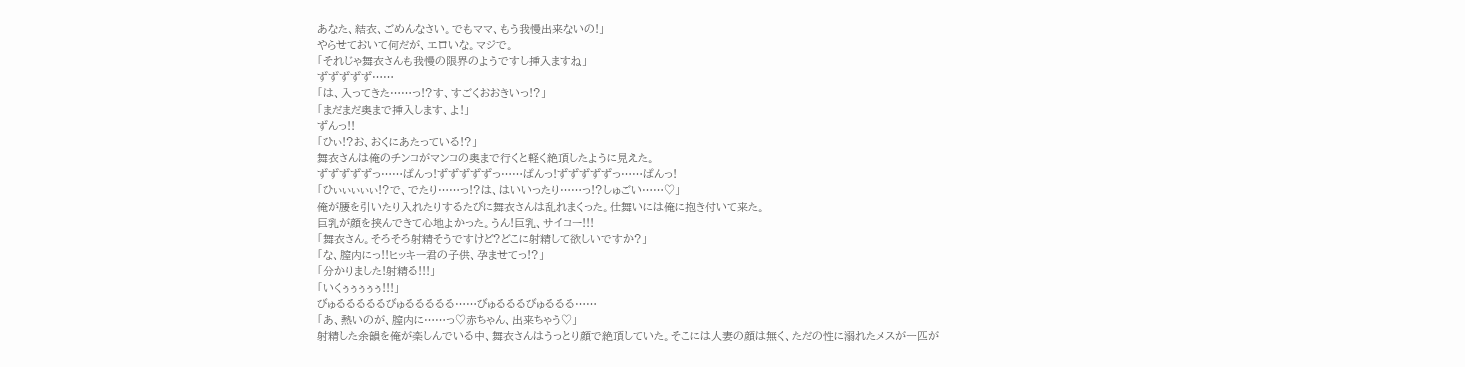あなた、結衣、ごめんなさい。でもママ、もう我慢出来ないの!」
やらせておいて何だが、エロいな。マジで。
「それじゃ舞衣さんも我慢の限界のようですし挿入ますね」
ずずずずず……
「は、入ってきた……っ!?す、すごくおおきいっ!?」
「まだまだ奥まで挿入します、よ!」
ずんっ!!
「ひぃ!?お、おくにあたっている!?」
舞衣さんは俺のチンコがマンコの奥まで行くと軽く絶頂したように見えた。
ずずずずずっ……ぱんっ!ずずずずずっ……ぱんっ!ずずずずずっ……ぱんっ!
「ひぃぃぃぃぃ!?で、でたり……っ!?は、はいいったり……っ!?しゅごい……♡」
俺が腰を引いたり入れたりするたびに舞衣さんは乱れまくった。仕舞いには俺に抱き付いて来た。
巨乳が顔を挟んできて心地よかった。うん!巨乳、サイコー!!!
「舞衣さん。そろそろ射精そうですけど?どこに射精して欲しいですか?」
「な、膣内にっ!!ヒッキー君の子供、孕ませてっ!?」
「分かりました!射精る!!!」
「いくぅぅぅぅぅ!!!」
びゅるるるるるびゅるるるるる……びゅるるるびゅるるる……
「あ、熱いのが、膣内に……っ♡赤ちゃん、出来ちゃう♡」
射精した余韻を俺が楽しんでいる中、舞衣さんはうっとり顔で絶頂していた。そこには人妻の顔は無く、ただの性に溺れたメスが一匹が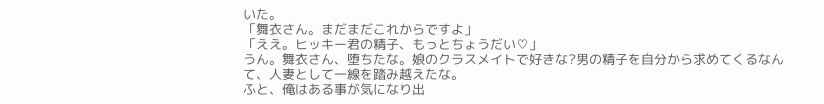いた。
「舞衣さん。まだまだこれからですよ」
「ええ。ヒッキー君の精子、もっとちょうだい♡」
うん。舞衣さん、堕ちたな。娘のクラスメイトで好きな?男の精子を自分から求めてくるなんて、人妻として一線を踏み越えたな。
ふと、俺はある事が気になり出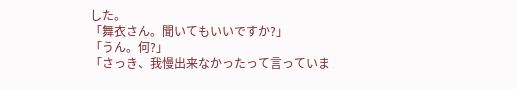した。
「舞衣さん。聞いてもいいですか?」
「うん。何?」
「さっき、我慢出来なかったって言っていま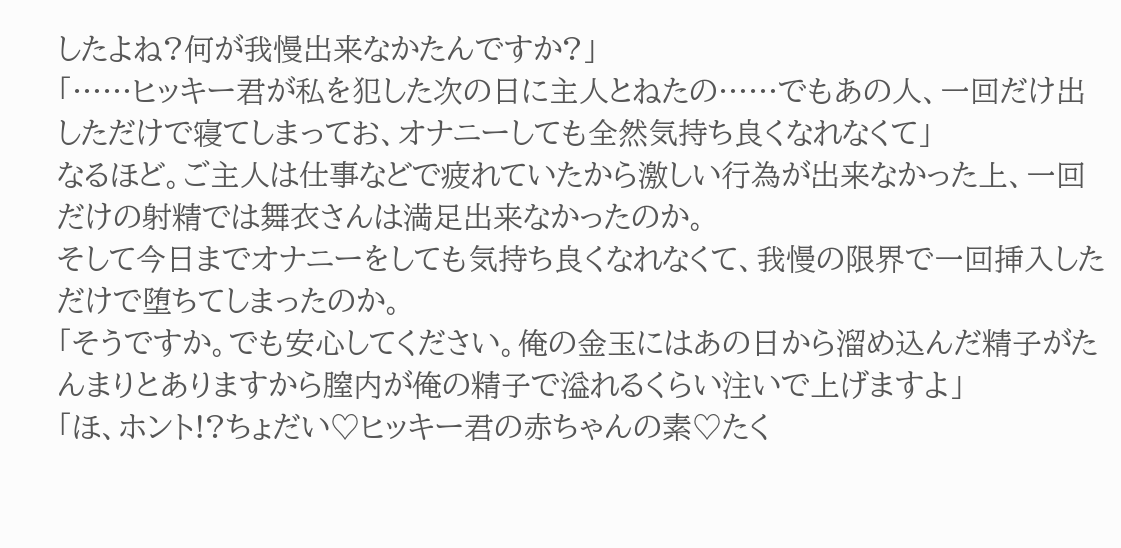したよね?何が我慢出来なかたんですか?」
「……ヒッキー君が私を犯した次の日に主人とねたの……でもあの人、一回だけ出しただけで寝てしまってお、オナニーしても全然気持ち良くなれなくて」
なるほど。ご主人は仕事などで疲れていたから激しい行為が出来なかった上、一回だけの射精では舞衣さんは満足出来なかったのか。
そして今日までオナニーをしても気持ち良くなれなくて、我慢の限界で一回挿入しただけで堕ちてしまったのか。
「そうですか。でも安心してください。俺の金玉にはあの日から溜め込んだ精子がたんまりとありますから膣内が俺の精子で溢れるくらい注いで上げますよ」
「ほ、ホント!?ちょだい♡ヒッキー君の赤ちゃんの素♡たく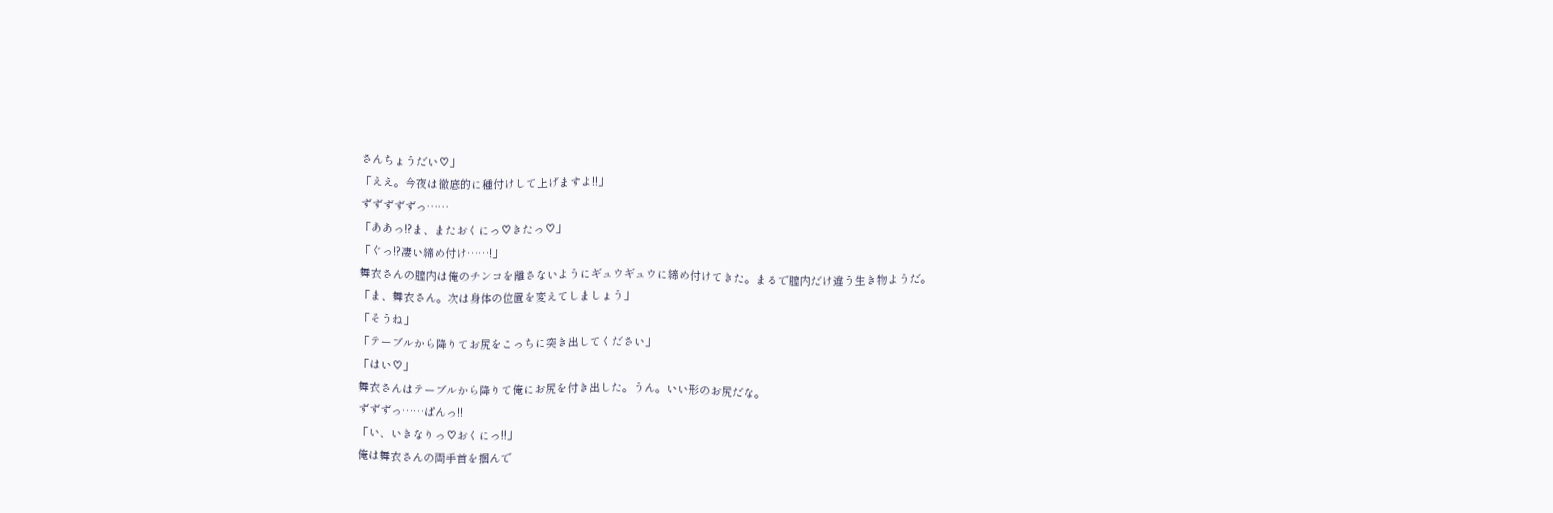さんちょうだい♡」
「ええ。今夜は徹底的に種付けして上げますよ!!」
ずずずずずっ……
「ああっ!?ま、またおくにっ♡きたっ♡」
「ぐっ!?凄い締め付け……!」
舞衣さんの膣内は俺のチンコを離さないようにギュウギュウに締め付けてきた。まるで膣内だけ違う生き物ようだ。
「ま、舞衣さん。次は身体の位置を変えてしましょう」
「そうね」
「テーブルから降りてお尻をこっちに突き出してください」
「はい♡」
舞衣さんはテーブルから降りて俺にお尻を付き出した。うん。いい形のお尻だな。
ずずずっ……ぱんっ!!
「い、いきなりっ♡おくにっ!!」
俺は舞衣さんの両手首を掴んで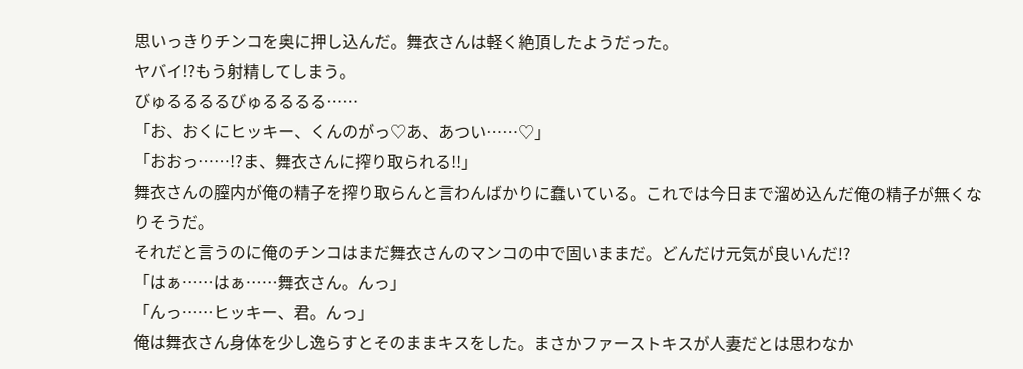思いっきりチンコを奥に押し込んだ。舞衣さんは軽く絶頂したようだった。
ヤバイ!?もう射精してしまう。
びゅるるるるびゅるるるる……
「お、おくにヒッキー、くんのがっ♡あ、あつい……♡」
「おおっ……!?ま、舞衣さんに搾り取られる!!」
舞衣さんの膣内が俺の精子を搾り取らんと言わんばかりに蠢いている。これでは今日まで溜め込んだ俺の精子が無くなりそうだ。
それだと言うのに俺のチンコはまだ舞衣さんのマンコの中で固いままだ。どんだけ元気が良いんだ!?
「はぁ……はぁ……舞衣さん。んっ」
「んっ……ヒッキー、君。んっ」
俺は舞衣さん身体を少し逸らすとそのままキスをした。まさかファーストキスが人妻だとは思わなか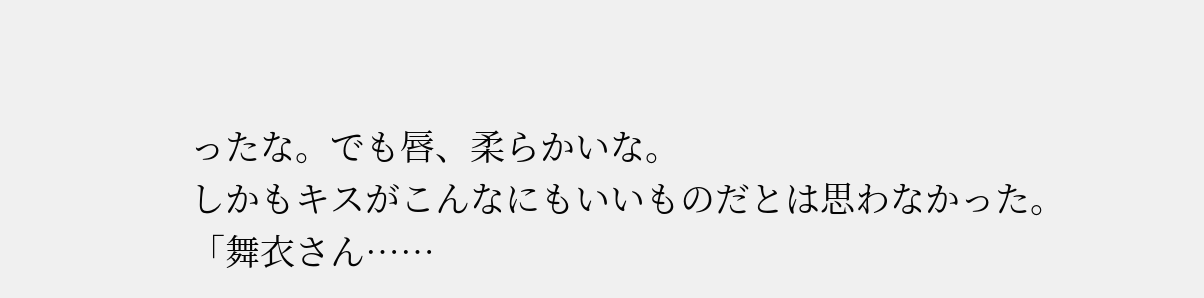ったな。でも唇、柔らかいな。
しかもキスがこんなにもいいものだとは思わなかった。
「舞衣さん……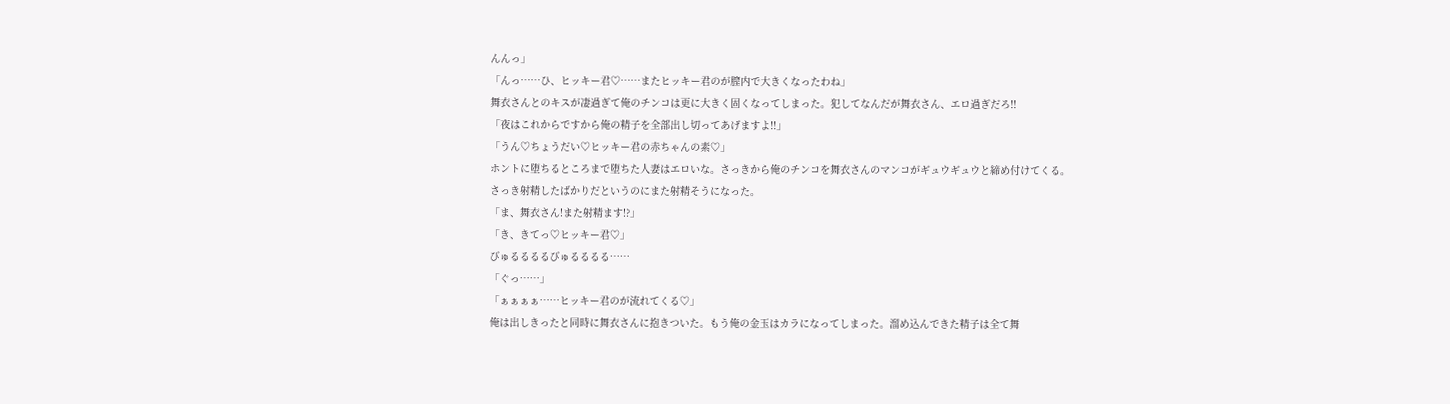んんっ」
「んっ……ひ、ヒッキー君♡……またヒッキー君のが膣内で大きくなったわね」
舞衣さんとのキスが凄過ぎて俺のチンコは更に大きく固くなってしまった。犯してなんだが舞衣さん、エロ過ぎだろ!!
「夜はこれからですから俺の精子を全部出し切ってあげますよ!!」
「うん♡ちょうだい♡ヒッキー君の赤ちゃんの素♡」
ホントに堕ちるところまで堕ちた人妻はエロいな。さっきから俺のチンコを舞衣さんのマンコがギュウギュウと締め付けてくる。
さっき射精したばかりだというのにまた射精そうになった。
「ま、舞衣さん!また射精ます!?」
「き、きてっ♡ヒッキー君♡」
びゅるるるるびゅるるるる……
「ぐっ……」
「ぁぁぁぁ……ヒッキー君のが流れてくる♡」
俺は出しきったと同時に舞衣さんに抱きついた。もう俺の金玉はカラになってしまった。溜め込んできた精子は全て舞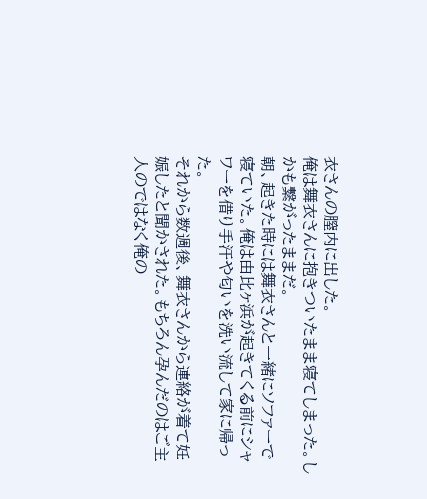衣さんの膣内に出した。
俺は舞衣さんに抱きついたまま寝てしまった。しかも繋がったままだ。
朝、起きた時には舞衣さんと一緒にソファーで寝ていた。俺は由比ヶ浜が起きてくる前にシャワーを借り手汗や匂いを洗い流して家に帰った。
それから数週後、舞衣さんから連絡が着て妊娠したと聞かされた。もちろん孕んだのはご主人のではなく俺の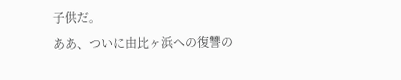子供だ。
ああ、ついに由比ヶ浜への復讐の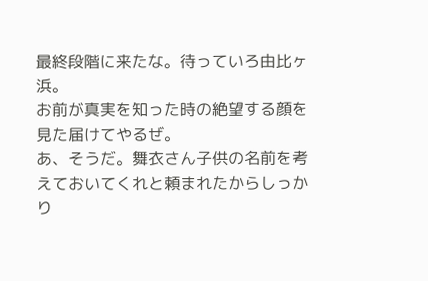最終段階に来たな。待っていろ由比ヶ浜。
お前が真実を知った時の絶望する顔を見た届けてやるぜ。
あ、そうだ。舞衣さん子供の名前を考えておいてくれと頼まれたからしっかり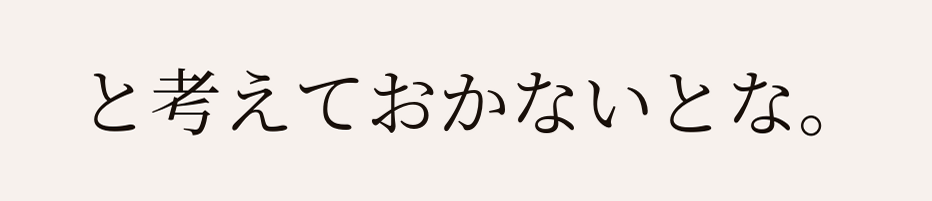と考えておかないとな。